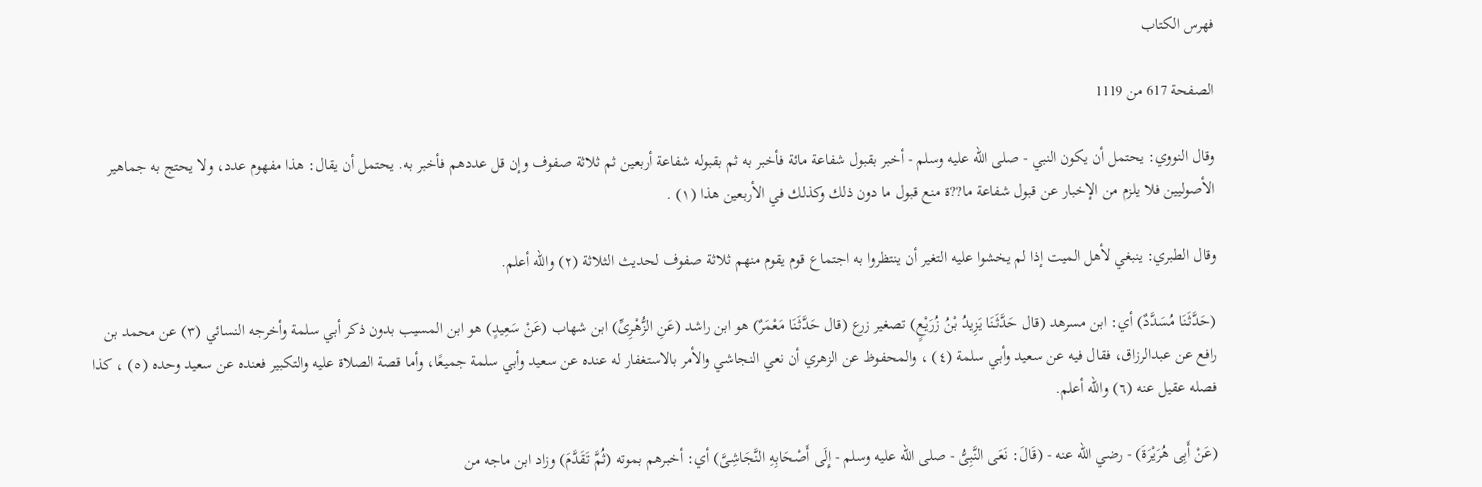فهرس الكتاب

الصفحة 617 من 1119

وقال النووي: يحتمل أن يكون النبي - صلى الله عليه وسلم - أخبر بقبول شفاعة مائة فأخبر به ثم بقبوله شفاعة أربعين ثم ثلاثة صفوف وإن قل عددهم فأخبر به. يحتمل أن يقال: هذا مفهوم عدد، ولا يحتج به جماهير الأصوليين فلا يلزم من الإخبار عن قبول شفاعة ما??ة منع قبول ما دون ذلك وكذلك في الأربعين هذا (١) .

وقال الطبري: ينبغي لأهل الميت إذا لم يخشوا عليه التغير أن ينتظروا به اجتماع قوم يقوم منهم ثلاثة صفوف لحديث الثلاثة (٢) والله أعلم.

(حَدَّثَنَا مُسَدَّدٌ) أي: ابن مسرهد (قال حَدَّثَنَا يَزِيدُ بْنُ زُرَيْعٍ) تصغير زرع (قال حَدَّثَنَا مَعْمَرٌ) هو ابن راشد (عَنِ الزُّهْرِىِّ) ابن شهاب (عَنْ سَعِيدٍ) هو ابن المسيب بدون ذكر أبي سلمة وأخرجه النسائي (٣) عن محمد بن رافع عن عبدالرزاق، فقال فيه عن سعيد وأبي سلمة (٤) ، والمحفوظ عن الزهري أن نعي النجاشي والأمر بالاستغفار له عنده عن سعيد وأبي سلمة جميعًا، وأما قصة الصلاة عليه والتكبير فعنده عن سعيد وحده (٥) ، كذا فصله عقيل عنه (٦) والله أعلم.

(عَنْ أَبِى هُرَيْرَةَ) - رضي الله عنه - (قَالَ: نَعَى النَّبِىُّ - صلى الله عليه وسلم - إِلَى أَصْحَابِهِ النَّجَاشِىَّ) أي: أخبرهم بموته (ثُمَّ تَقَدَّمَ) وزاد ابن ماجه من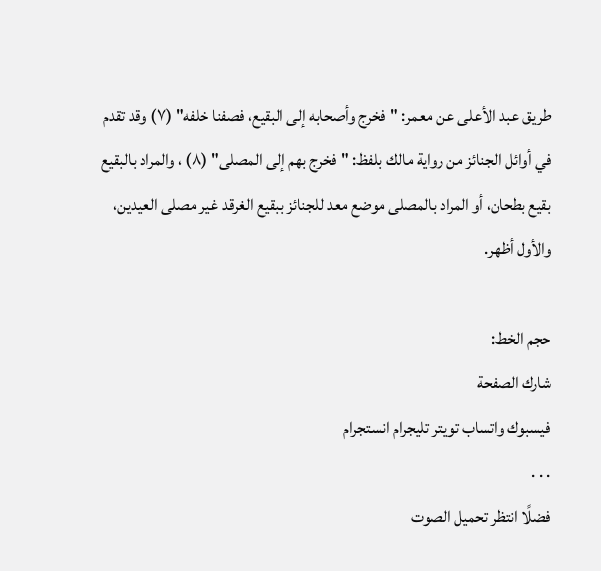طريق عبد الأعلى عن معمر: "فخرج وأصحابه إلى البقيع، فصفنا خلفه" (٧) وقد تقدم في أوائل الجنائز من رواية مالك بلفظ: "فخرج بهم إلى المصلى" (٨) ، والمراد بالبقيع بقيع بطحان، أو المراد بالمصلى موضع معد للجنائز ببقيع الغرقد غير مصلى العيدين، والأول أظهر.

حجم الخط:
شارك الصفحة
فيسبوك واتساب تويتر تليجرام انستجرام
. . .
فضلًا انتظر تحميل الصوت